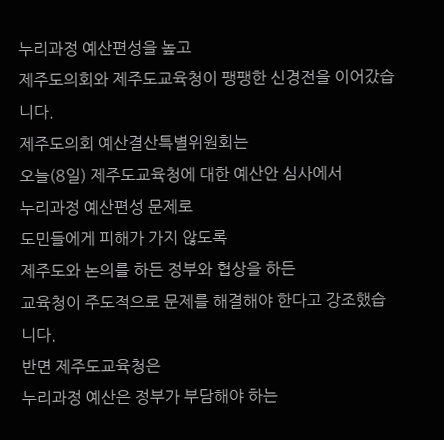누리과정 예산편성을 높고
제주도의회와 제주도교육청이 팽팽한 신경전을 이어갔습니다.
제주도의회 예산결산특별위원회는
오늘(8일) 제주도교육청에 대한 예산안 심사에서
누리과정 예산편성 문제로
도민들에게 피해가 가지 않도록
제주도와 논의를 하든 정부와 협상을 하든
교육청이 주도적으로 문제를 해결해야 한다고 강조했습니다.
반면 제주도교육청은
누리과정 예산은 정부가 부담해야 하는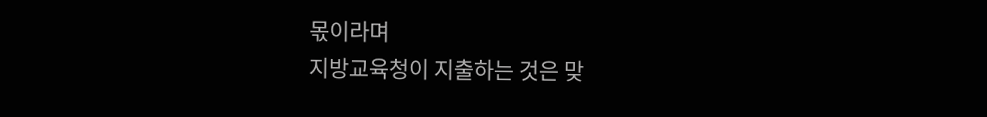몫이라며
지방교육청이 지출하는 것은 맞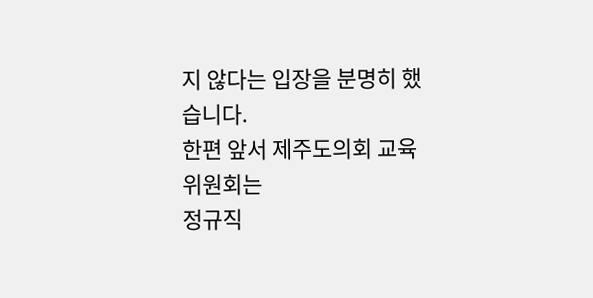지 않다는 입장을 분명히 했습니다.
한편 앞서 제주도의회 교육위원회는
정규직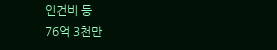인건비 등
76억 3천만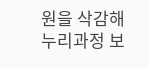원을 삭감해
누리과정 보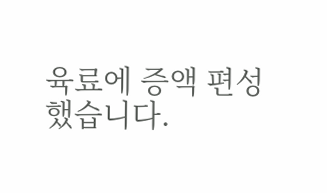육료에 증액 편성했습니다.